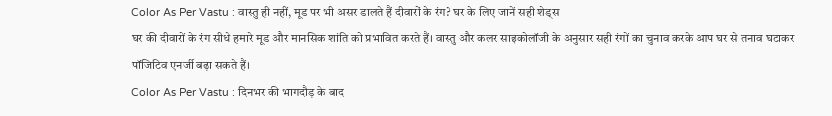Color As Per Vastu : वास्तु ही नहीं, मूड पर भी असर डालते हैं दीवारों के रंग? घर के लिए जानें सही शेड्स
घर की दीवारों के रंग सीधे हमारे मूड और मानसिक शांति को प्रभावित करते हैं। वास्तु और कलर साइकोलॉजी के अनुसार सही रंगों का चुनाव करके आप घर से तनाव घटाकर पॉजिटिव एनर्जी बढ़ा सकते हैं।
Color As Per Vastu : दिनभर की भागदौड़ के बाद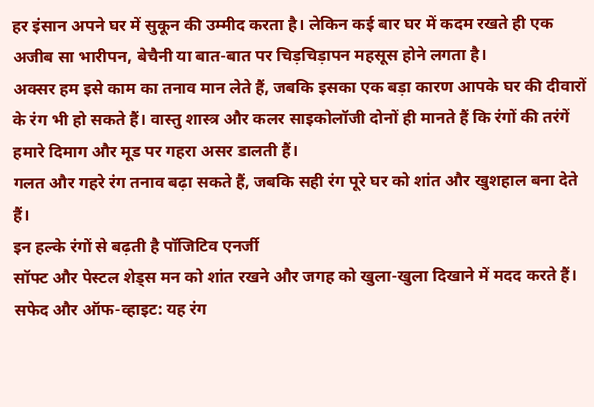हर इंसान अपने घर में सुकून की उम्मीद करता है। लेकिन कई बार घर में कदम रखते ही एक अजीब सा भारीपन, बेचैनी या बात-बात पर चिड़चिड़ापन महसूस होने लगता है।
अक्सर हम इसे काम का तनाव मान लेते हैं, जबकि इसका एक बड़ा कारण आपके घर की दीवारों के रंग भी हो सकते हैं। वास्तु शास्त्र और कलर साइकोलॉजी दोनों ही मानते हैं कि रंगों की तरंगें हमारे दिमाग और मूड पर गहरा असर डालती हैं।
गलत और गहरे रंग तनाव बढ़ा सकते हैं, जबकि सही रंग पूरे घर को शांत और खुशहाल बना देते हैं।
इन हल्के रंगों से बढ़ती है पॉजिटिव एनर्जी
सॉफ्ट और पेस्टल शेड्स मन को शांत रखने और जगह को खुला-खुला दिखाने में मदद करते हैं।
सफेद और ऑफ-व्हाइट: यह रंग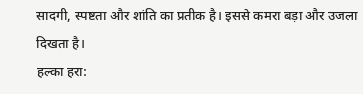सादगी, स्पष्टता और शांति का प्रतीक है। इससे कमरा बड़ा और उजला दिखता है।
हल्का हरा: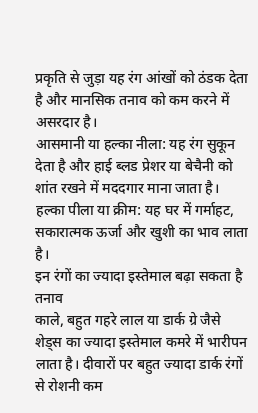प्रकृति से जुड़ा यह रंग आंखों को ठंडक देता है और मानसिक तनाव को कम करने में असरदार है।
आसमानी या हल्का नीला: यह रंग सुकून देता है और हाई ब्लड प्रेशर या बेचैनी को शांत रखने में मददगार माना जाता है।
हल्का पीला या क्रीम: यह घर में गर्माहट, सकारात्मक ऊर्जा और खुशी का भाव लाता है।
इन रंगों का ज्यादा इस्तेमाल बढ़ा सकता है तनाव
काले, बहुत गहरे लाल या डार्क ग्रे जैसे शेड्स का ज्यादा इस्तेमाल कमरे में भारीपन लाता है। दीवारों पर बहुत ज्यादा डार्क रंगों से रोशनी कम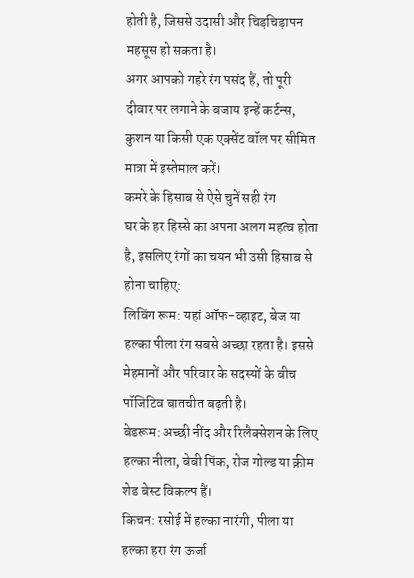होती है, जिससे उदासी और चिड़चिड़ापन महसूस हो सकता है।
अगर आपको गहरे रंग पसंद हैं, तो पूरी दीवार पर लगाने के बजाय इन्हें कर्टन्स, कुशन या किसी एक एक्सेंट वॉल पर सीमित मात्रा में इस्तेमाल करें।
कमरे के हिसाब से ऐसे चुनें सही रंग
घर के हर हिस्से का अपना अलग महत्व होता है, इसलिए रंगों का चयन भी उसी हिसाब से होना चाहिए:
लिविंग रूम: यहां ऑफ-व्हाइट, बेज या हल्का पीला रंग सबसे अच्छा रहता है। इससे मेहमानों और परिवार के सदस्यों के बीच पॉजिटिव बातचीत बढ़ती है।
बेडरूम: अच्छी नींद और रिलैक्सेशन के लिए हल्का नीला, बेबी पिंक, रोज गोल्ड या क्रीम शेड बेस्ट विकल्प हैं।
किचन: रसोई में हल्का नारंगी, पीला या हल्का हरा रंग ऊर्जा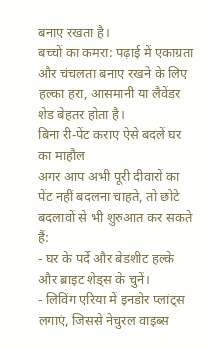बनाए रखता है।
बच्चों का कमरा: पढ़ाई में एकाग्रता और चंचलता बनाए रखने के लिए हल्का हरा, आसमानी या लैवेंडर शेड बेहतर होता है।
बिना री-पेंट कराए ऐसे बदलें घर का माहौल
अगर आप अभी पूरी दीवारों का पेंट नहीं बदलना चाहते, तो छोटे बदलावों से भी शुरुआत कर सकते हैं:
- घर के पर्दे और बेडशीट हल्के और ब्राइट शेड्स के चुनें।
- लिविंग एरिया में इनडोर प्लांट्स लगाएं, जिससे नेचुरल वाइब्स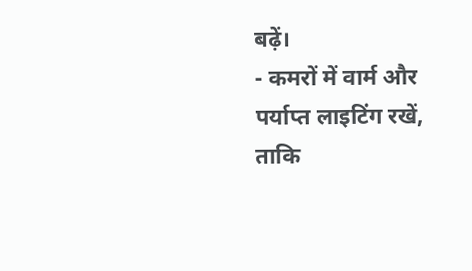बढ़ें।
- कमरों में वार्म और पर्याप्त लाइटिंग रखें, ताकि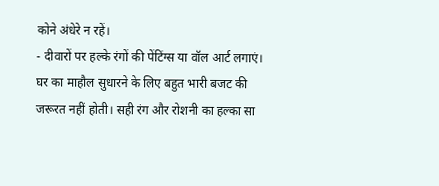कोने अंधेरे न रहें।
- दीवारों पर हल्के रंगों की पेंटिंग्स या वॉल आर्ट लगाएं।
घर का माहौल सुधारने के लिए बहुत भारी बजट की जरूरत नहीं होती। सही रंग और रोशनी का हल्का सा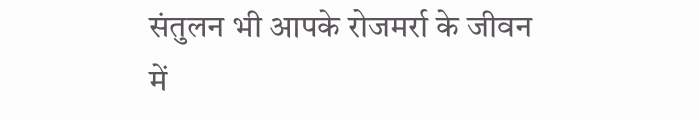संतुलन भी आपके रोजमर्रा के जीवन में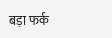बड़ा फर्क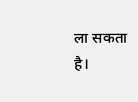ला सकता है।